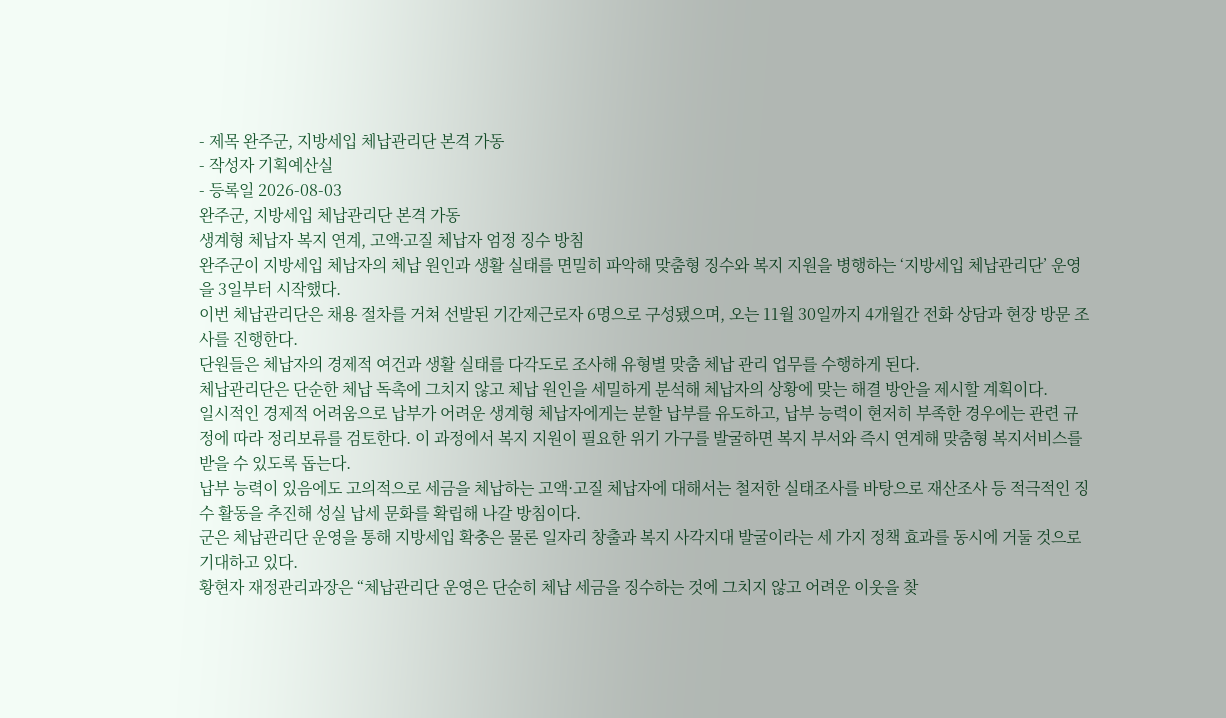- 제목 완주군, 지방세입 체납관리단 본격 가동
- 작성자 기획예산실
- 등록일 2026-08-03
완주군, 지방세입 체납관리단 본격 가동
생계형 체납자 복지 연계, 고액∙고질 체납자 엄정 징수 방침
완주군이 지방세입 체납자의 체납 원인과 생활 실태를 면밀히 파악해 맞춤형 징수와 복지 지원을 병행하는 ‘지방세입 체납관리단’ 운영을 3일부터 시작했다.
이번 체납관리단은 채용 절차를 거쳐 선발된 기간제근로자 6명으로 구성됐으며, 오는 11월 30일까지 4개월간 전화 상담과 현장 방문 조사를 진행한다.
단원들은 체납자의 경제적 여건과 생활 실태를 다각도로 조사해 유형별 맞춤 체납 관리 업무를 수행하게 된다.
체납관리단은 단순한 체납 독촉에 그치지 않고 체납 원인을 세밀하게 분석해 체납자의 상황에 맞는 해결 방안을 제시할 계획이다.
일시적인 경제적 어려움으로 납부가 어려운 생계형 체납자에게는 분할 납부를 유도하고, 납부 능력이 현저히 부족한 경우에는 관련 규정에 따라 정리보류를 검토한다. 이 과정에서 복지 지원이 필요한 위기 가구를 발굴하면 복지 부서와 즉시 연계해 맞춤형 복지서비스를 받을 수 있도록 돕는다.
납부 능력이 있음에도 고의적으로 세금을 체납하는 고액·고질 체납자에 대해서는 철저한 실태조사를 바탕으로 재산조사 등 적극적인 징수 활동을 추진해 성실 납세 문화를 확립해 나갈 방침이다.
군은 체납관리단 운영을 통해 지방세입 확충은 물론 일자리 창출과 복지 사각지대 발굴이라는 세 가지 정책 효과를 동시에 거둘 것으로 기대하고 있다.
황현자 재정관리과장은 “체납관리단 운영은 단순히 체납 세금을 징수하는 것에 그치지 않고 어려운 이웃을 찾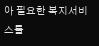아 필요한 복지서비스를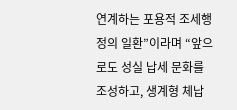연계하는 포용적 조세행정의 일환”이라며 “앞으로도 성실 납세 문화를 조성하고, 생계형 체납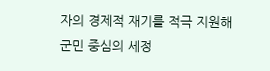자의 경제적 재기를 적극 지원해 군민 중심의 세정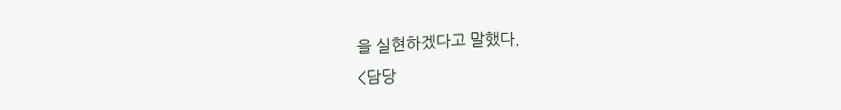을 실현하겠다고 말했다.
<담당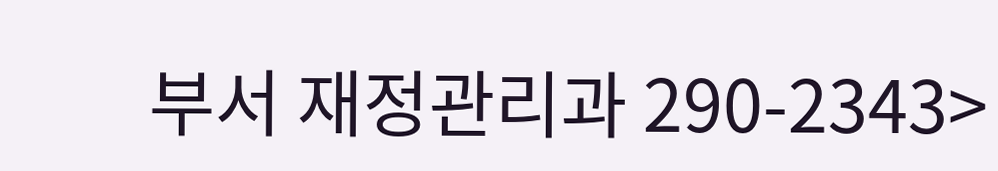부서 재정관리과 290-2343>